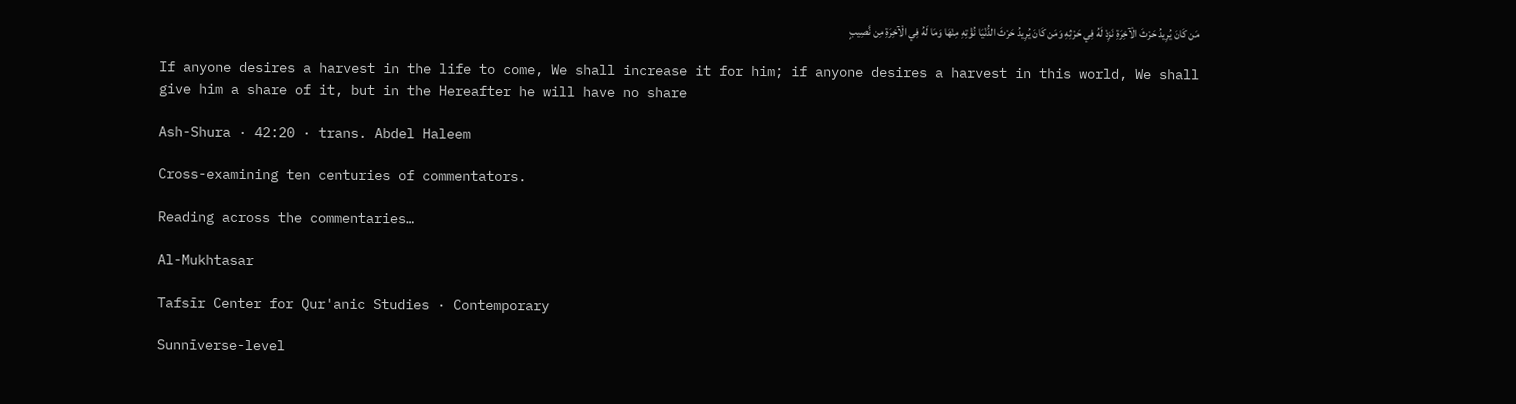مَن كَانَ يُرِيدُ حَرْثَ الْآخِرَةِ نَزِدْ لَهُ فِي حَرْثِهِ وَمَن كَانَ يُرِيدُ حَرْثَ الدُّنْيَا نُؤْتِهِ مِنْهَا وَمَا لَهُ فِي الْآخِرَةِ مِن نَّصِيبٍ

If anyone desires a harvest in the life to come, We shall increase it for him; if anyone desires a harvest in this world, We shall give him a share of it, but in the Hereafter he will have no share

Ash-Shura · 42:20 · trans. Abdel Haleem

Cross-examining ten centuries of commentators.

Reading across the commentaries…

Al-Mukhtasar

Tafsīr Center for Qur'anic Studies · Contemporary

Sunnīverse-level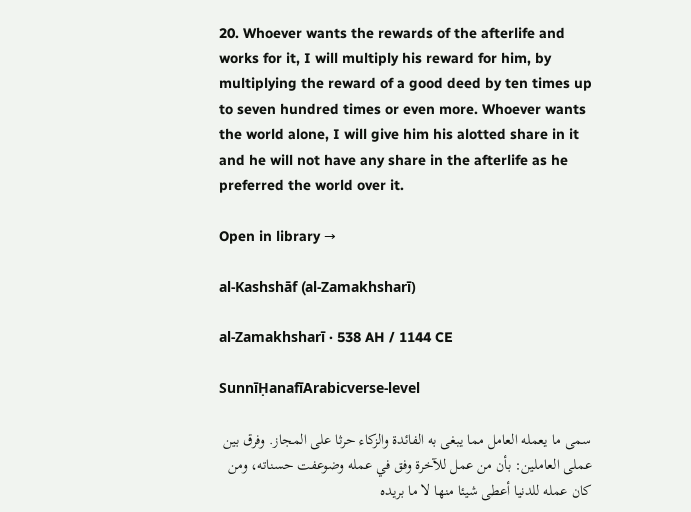20. Whoever wants the rewards of the afterlife and works for it, I will multiply his reward for him, by multiplying the reward of a good deed by ten times up to seven hundred times or even more. Whoever wants the world alone, I will give him his alotted share in it and he will not have any share in the afterlife as he preferred the world over it.

Open in library →

al-Kashshāf (al-Zamakhsharī)

al-Zamakhsharī · 538 AH / 1144 CE

SunnīḤanafīArabicverse-level

سمى ما يعمله العامل مما يبغى به الفائدة والزكاء حرثا على المجاز. وفرق بين عملى العاملين: بأن من عمل للآخرة وفق في عمله وضوعفت حسناته، ومن كان عمله للدنيا أعطى شيئا منها لا ما بريده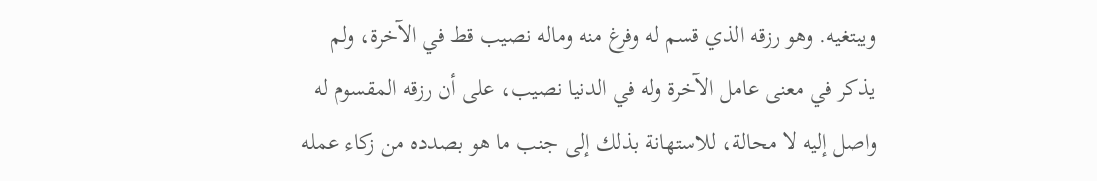ويبتغيه. وهو رزقه الذي قسم له وفرغ منه وماله نصيب قط في الآخرة، ولم يذكر في معنى عامل الآخرة وله في الدنيا نصيب، على أن رزقه المقسوم له واصل إليه لا محالة، للاستهانة بذلك إلى جنب ما هو بصدده من زكاء عمله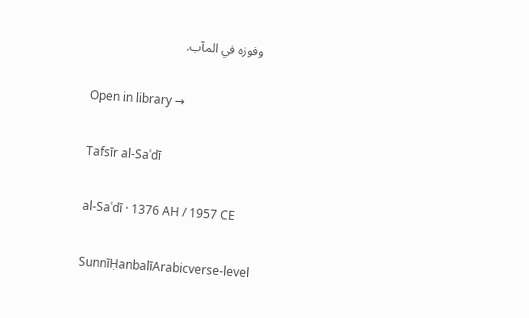وفوزه في المآب.

Open in library →

Tafsīr al-Saʿdī

al-Saʿdī · 1376 AH / 1957 CE

SunnīḤanbalīArabicverse-level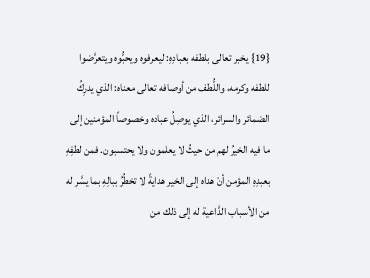{19} يخبر تعالى بلطفه بعبادِهِ: ليعرفوه ويحبُّوه ويتعرَّضوا للطفه وكرمه، واللُّطف من أوصافه تعالى معناه: الذي يدرِكُ الضمائر والسرائر، الذي يوصِلُ عباده وخصوصاً المؤمنين إلى ما فيه الخيرُ لهم من حيثُ لا يعلمون ولا يحتسبون. فمن لطفِهِ بعبدِهِ المؤمن أنْ هداه إلى الخير هدايةً لا تخطُرُ ببالِهِ بما يسَّر له من الأسباب الدَّاعية له إلى ذلك من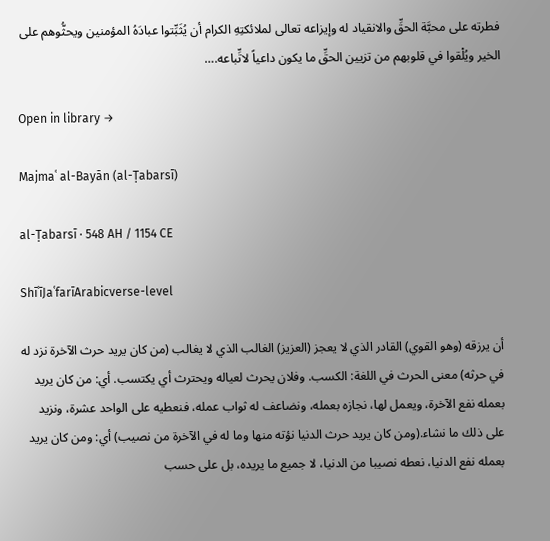فطرته على محبَّة الحقِّ والانقياد له وإيزاعه تعالى لملائكتِهِ الكرام أن يُثَبِّتوا عبادَهُ المؤمنين ويحثُّوهم على الخير ويُلْقوا في قلوبهم من تزيين الحقِّ ما يكون داعياً لاتِّباعه.…

Open in library →

Majmaʿ al-Bayān (al-Ṭabarsī)

al-Ṭabarsī · 548 AH / 1154 CE

ShīʿīJaʿfarīArabicverse-level

أن يرزقه (وهو القوي) القادر الذي لا يعجز (العزيز) الغالب الذي لا يغالب (من كان يريد حرث الآخرة نزد له في حرثه) معنى الحرث في اللغة: الكسب. وفلان يحرث لعياله ويحترث أي يكتسب. أي: من كان يريد بعمله نفع الآخرة، ويعمل لها، نجازه بعمله، ونضاعف له ثواب عمله، فنعطيه على الواحد عشرة، ونزيد على ذلك ما نشاء.(ومن كان يريد حرث الدنيا نؤته منها وما له في الآخرة من نصيب) أي: ومن كان يريد بعمله نفع الدنيا، نعطه نصيبا من الدنيا، لا جميع ما يريده، بل على حسب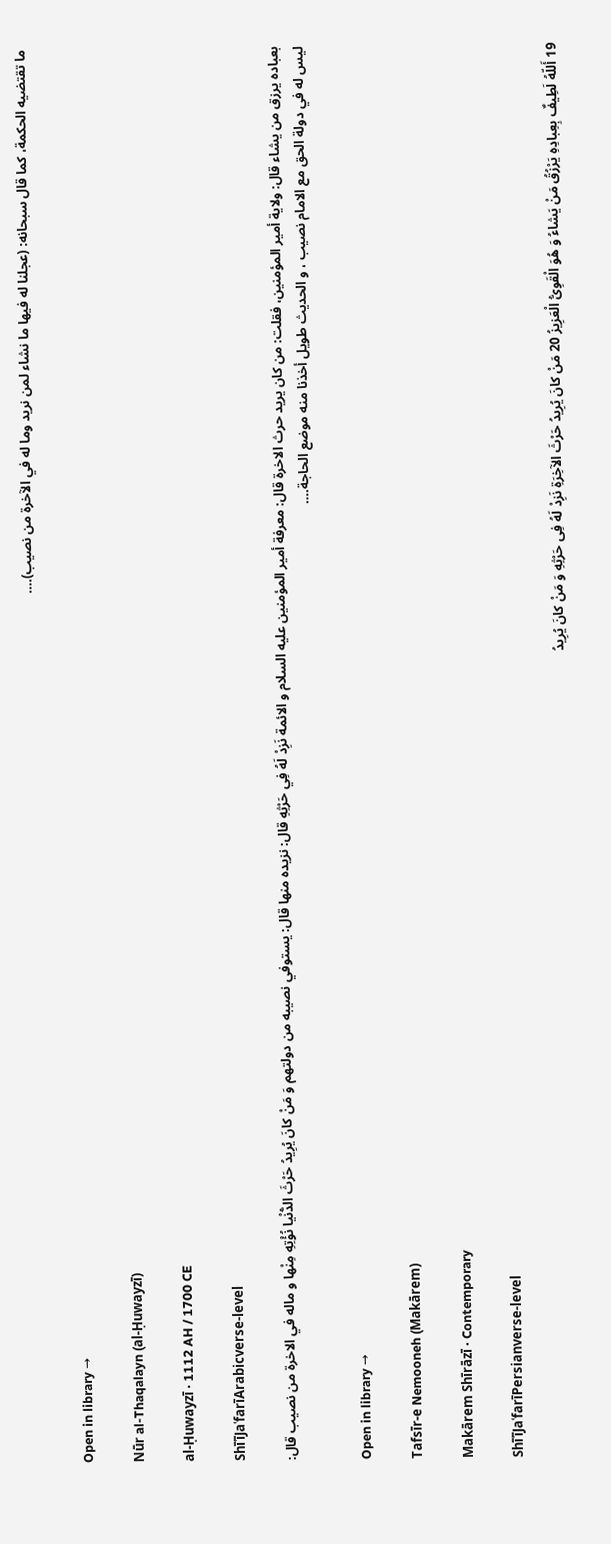ما تقتضيه الحكمة، كما قال سبحانه: (عجلنا له فيها ما نشاء لمن نريد وما له في الآخرة من نصيب).…

Open in library →

Nūr al-Thaqalayn (al-Ḥuwayzī)

al-Ḥuwayzī · 1112 AH / 1700 CE

ShīʿīJaʿfarīArabicverse-level

بعباده يرزق من يشاء قال: ولاية أمير المؤمنين، فقلت: من كان يريد حرث الاخرة قال: معرفة أمير المؤمنين عليه السلام و الائمة نَزِدْ لَهُ فِي حَرْثِهِ‌ قال: نزيده منها قال: يستوفي نصيبه من دولتهم‌ وَ مَنْ كانَ يُرِيدُ حَرْثَ الدُّنْيا نُؤْتِهِ مِنْها و ماله في الاخرة من نصيب قال: ليس له في دولة الحق مع الامام نصيب‌ ، و الحديث طويل أخذنا منه موضع الحاجة.…

Open in library →

Tafsīr-e Nemooneh (Makārem)

Makārem Shīrāzī · Contemporary

ShīʿīJaʿfarīPersianverse-level

19 أَللّهُ لَطِیفٌ بِعِبادِهِ یَرْزُقُ مَنْ یَشاءُ وَ هُوَ الْقَوِىُّ الْعَزِیزُ 20 مَنْ کانَ یُرِیدُ حَرْثَ الآخِرَةِ نَزِدْ لَهُ فِی حَرْثِهِ وَ مَنْ کانَ یُرِیدُ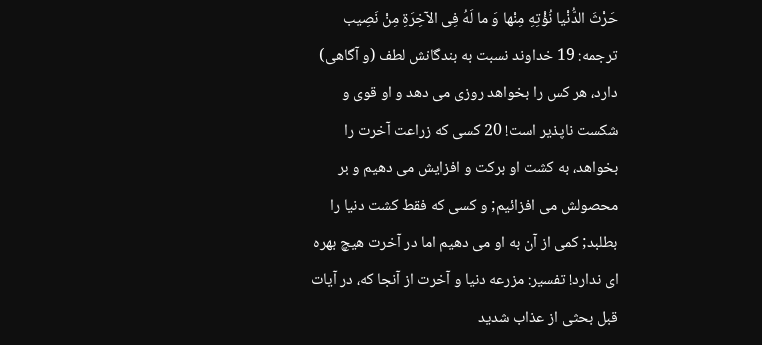حَرْثَ الدُّنْیا نُؤْتِهِ مِنْها وَ ما لَهُ فِى الآخِرَةِ مِنْ نَصِیب ترجمه: 19 خداوند نسبت به بندگانش لطف (و آگاهى) دارد، هر کس را بخواهد روزى مى دهد و او قوى و شکست ناپذیر است! 20 کسى که زراعت آخرت را بخواهد، به کشت او برکت و افزایش مى دهیم و بر محصولش مى افزائیم; و کسى که فقط کشت دنیا را بطلبد; کمى از آن به او مى دهیم اما در آخرت هیچ بهره اى ندارد! تفسیر: مزرعه دنیا و آخرت از آنجا که، در آیات قبل بحثى از عذاب شدید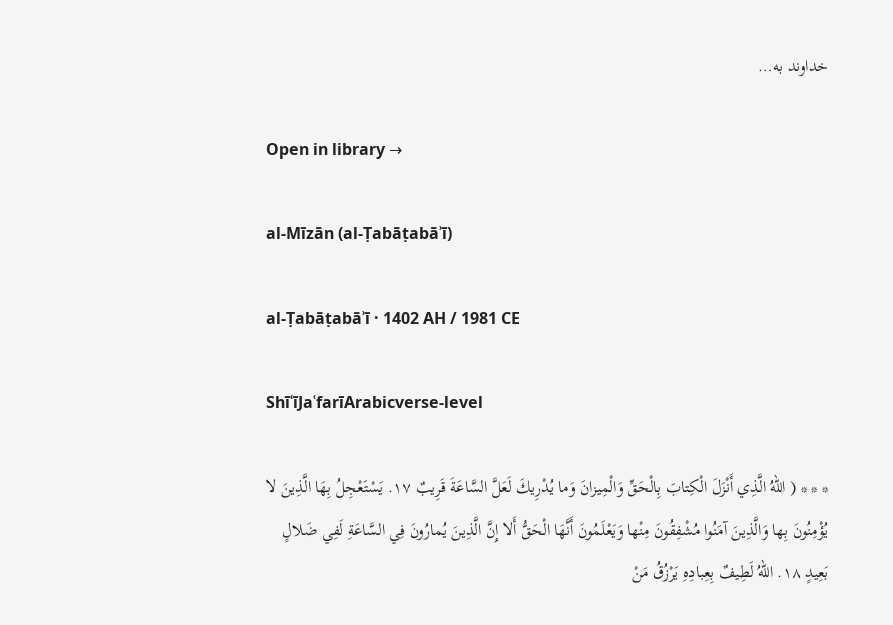خداوند به…

Open in library →

al-Mīzān (al-Ṭabāṭabāʾī)

al-Ṭabāṭabāʾī · 1402 AH / 1981 CE

ShīʿīJaʿfarīArabicverse-level

* * * ( اللهُ الَّذِي أَنْزَلَ الْكِتابَ بِالْحَقِّ وَالْمِيزانَ وَما يُدْرِيكَ لَعَلَّ السَّاعَةَ قَرِيبٌ ١٧. يَسْتَعْجِلُ بِهَا الَّذِينَ لا يُؤْمِنُونَ بِها وَالَّذِينَ آمَنُوا مُشْفِقُونَ مِنْها وَيَعْلَمُونَ أَنَّهَا الْحَقُّ أَلا إِنَّ الَّذِينَ يُمارُونَ فِي السَّاعَةِ لَفِي ضَلالٍ بَعِيدٍ ١٨. اللهُ لَطِيفٌ بِعِبادِهِ يَرْزُقُ مَنْ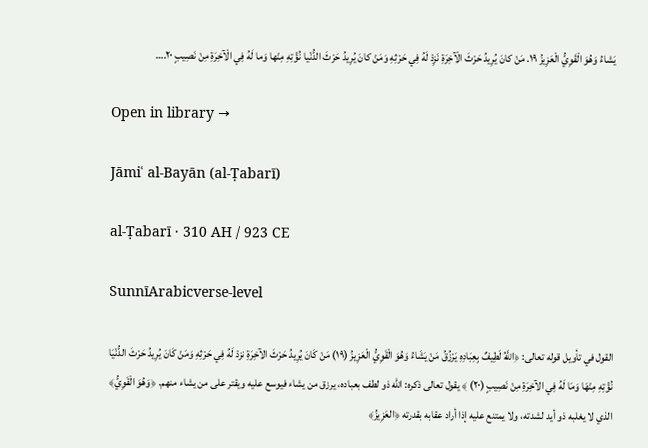يَشاءُ وَهُوَ الْقَوِيُّ الْعَزِيزُ ١٩. مَنْ كانَ يُرِيدُ حَرْثَ الْآخِرَةِ نَزِدْ لَهُ فِي حَرْثِهِ وَمَنْ كانَ يُرِيدُ حَرْثَ الدُّنْيا نُؤْتِهِ مِنْها وَما لَهُ فِي الْآخِرَةِ مِنْ نَصِيبٍ ٢٠.…

Open in library →

Jāmiʿ al-Bayān (al-Ṭabarī)

al-Ṭabarī · 310 AH / 923 CE

SunnīArabicverse-level

القول في تأويل قوله تعالى: ﴿اللَّهُ لَطِيفٌ بِعِبَادِهِ يَرْزُقُ مَنْ يَشَاءُ وَهُوَ الْقَوِيُّ الْعَزِيزُ (١٩) مَنْ كَانَ يُرِيدُ حَرْثَ الآخِرَةِ نزدْ لَهُ فِي حَرْثِهِ وَمَنْ كَانَ يُرِيدُ حَرْثَ الدُّنْيَا نُؤْتِهِ مِنْهَا وَمَا لَهُ فِي الآخِرَةِ مِنْ نَصِيبٍ (٢٠) ﴾ يقول تعالى ذكره: الله ذو لطف بعباده، يرزق من يشاء فيوسع عليه ويقتر على من يشاء منهم. ﴿وَهُوَ الْقَوِيُّ﴾ الذي لا يغلبه ذو أيد لشدته، ولا يمتنع عليه إذا أراد عقابه بقدرته ﴿العَزِيزُ﴾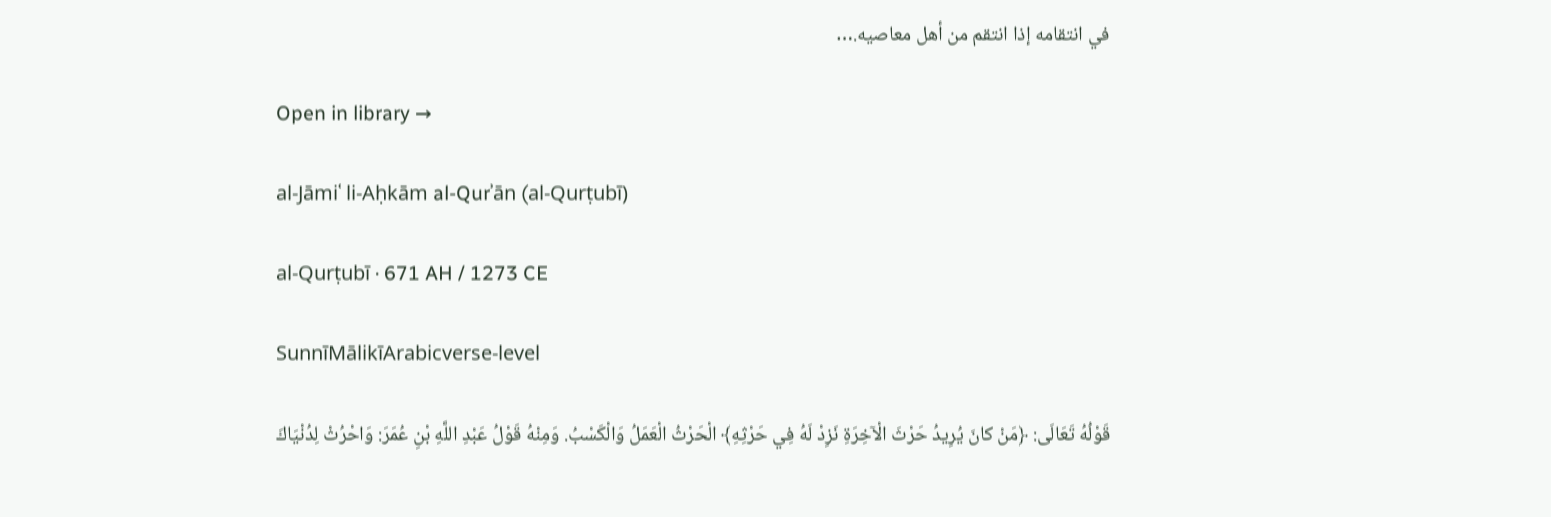في انتقامه إذا انتقم من أهل معاصيه.…

Open in library →

al-Jāmiʿ li-Aḥkām al-Qurʾān (al-Qurṭubī)

al-Qurṭubī · 671 AH / 1273 CE

SunnīMālikīArabicverse-level

قَوْلُهُ تَعَالَى: ﴿مَنْ كانَ يُرِيدُ حَرْثَ الْآخِرَةِ نَزِدْ لَهُ فِي حَرْثِهِ﴾ الْحَرْثُ الْعَمَلُ وَالْكَسْبُ. وَمِنْهُ قَوْلُ عَبْدِ اللَّهِ بْنِ عُمَرَ: وَاحْرُثْ لِدُنْيَاكَ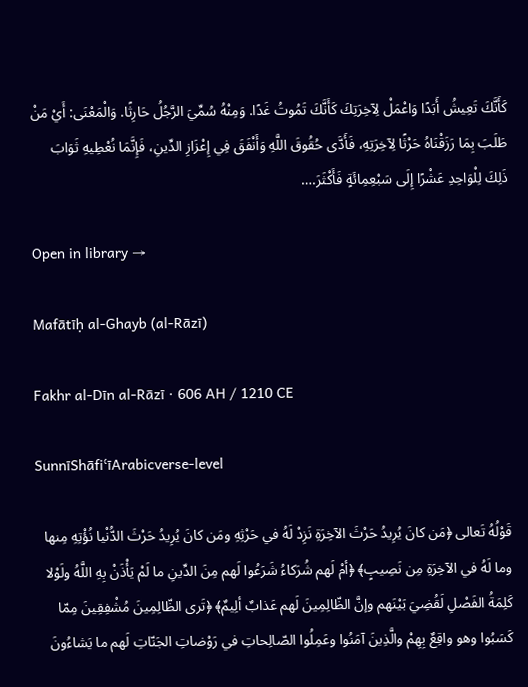كَأَنَّكَ تَعِيشُ أَبَدًا وَاعْمَلْ لِآخِرَتِكَ كَأَنَّكَ تَمُوتُ غَدًا. وَمِنْهُ سُمِّيَ الرَّجُلُ حَارِثًا. وَالْمَعْنَى: أَيْ مَنْ طَلَبَ بِمَا رَزَقْنَاهُ حَرْثًا لِآخِرَتِهِ، فَأَدَّى حُقُوقَ اللَّهِ وَأَنْفَقَ فِي إِعْزَازِ الدِّينِ، فَإِنَّمَا نُعْطِيهِ ثَوَابَ ذَلِكَ لِلْوَاحِدِ عَشْرًا إِلَى سَبْعِمِائَةٍ فَأَكْثَرَ.…

Open in library →

Mafātīḥ al-Ghayb (al-Rāzī)

Fakhr al-Dīn al-Rāzī · 606 AH / 1210 CE

SunnīShāfiʿīArabicverse-level

قَوْلُهُ تَعالى ﴿مَن كانَ يُرِيدُ حَرْثَ الآخِرَةِ نَزِدْ لَهُ في حَرْثِهِ ومَن كانَ يُرِيدُ حَرْثَ الدُّنْيا نُؤْتِهِ مِنها وما لَهُ في الآخِرَةِ مِن نَصِيبٍ﴾ ﴿أمْ لَهم شُرَكاءُ شَرَعُوا لَهم مِنَ الدِّينِ ما لَمْ يَأْذَنْ بِهِ اللَّهُ ولَوْلا كَلِمَةُ الفَصْلِ لَقُضِيَ بَيْنَهم وإنَّ الظّالِمِينَ لَهم عَذابٌ ألِيمٌ﴾ ﴿تَرى الظّالِمِينَ مُشْفِقِينَ مِمّا كَسَبُوا وهو واقِعٌ بِهِمْ والَّذِينَ آمَنُوا وعَمِلُوا الصّالِحاتِ في رَوْضاتِ الجَنّاتِ لَهم ما يَشاءُونَ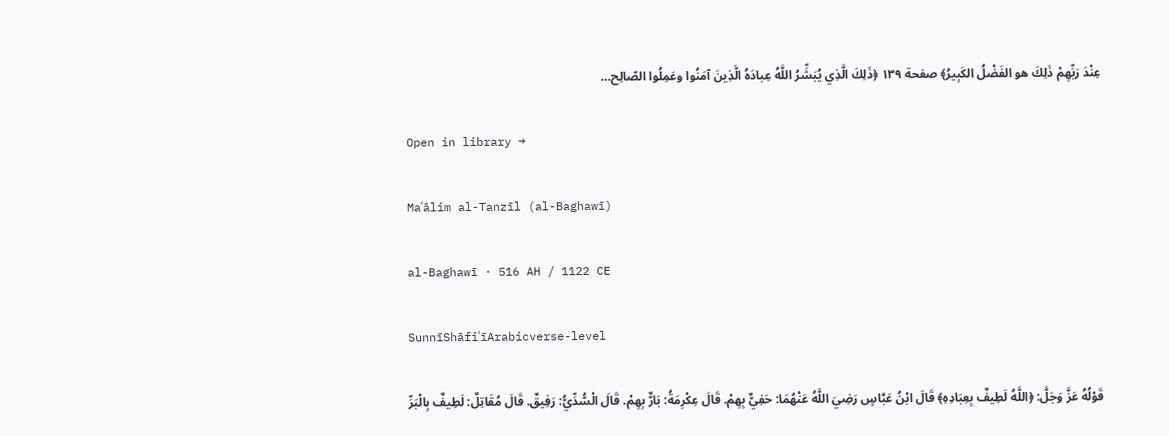عِنْدَ رَبِّهِمْ ذَلِكَ هو الفَضْلُ الكَبِيرُ﴾ صفحة ١٣٩ ﴿ذَلِكَ الَّذِي يُبَشِّرُ اللَّهُ عِبادَهُ الَّذِينَ آمَنُوا وعَمِلُوا الصّالِح…

Open in library →

Maʿālim al-Tanzīl (al-Baghawī)

al-Baghawī · 516 AH / 1122 CE

SunnīShāfiʿīArabicverse-level

قَوْلُهُ عَزَّ وَجَلَّ: ﴿اللَّهُ لَطِيفٌ بِعِبَادِهِ﴾ قَالَ ابْنُ عَبَّاسٍ رَضِيَ اللَّهُ عَنْهُمَا: حَفِيٌّ بِهِمْ. قَالَ عِكْرِمَةُ: بَارٌّ بِهِمْ. قَالَ الْسُّدِّيُّ: رَفِيقٌ. قَالَ مُقَاتِلٌ: لَطِيفٌ بِالْبَرِّ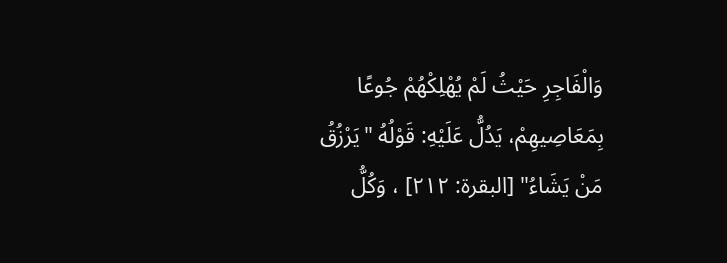وَالْفَاجِرِ حَيْثُ لَمْ يُهْلِكْهُمْ جُوعًا بِمَعَاصِيهِمْ، يَدُلُّ عَلَيْهِ: قَوْلُهُ "يَرْزُقُ مَنْ يَشَاءُ" [البقرة: ٢١٢] ، وَكُلُّ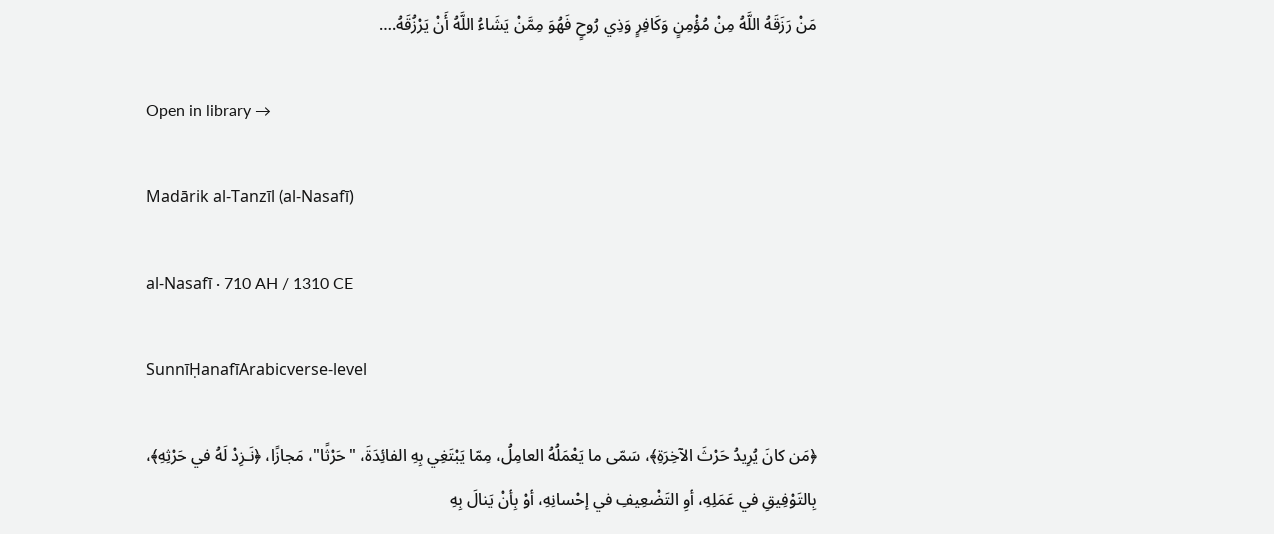مَنْ رَزَقَهُ اللَّهُ مِنْ مُؤْمِنٍ وَكَافِرٍ وَذِي رُوحٍ فَهُوَ مِمَّنْ يَشَاءُ اللَّهُ أَنْ يَرْزُقَهُ.…

Open in library →

Madārik al-Tanzīl (al-Nasafī)

al-Nasafī · 710 AH / 1310 CE

SunnīḤanafīArabicverse-level

﴿مَن كانَ يُرِيدُ حَرْثَ الآخِرَةِ﴾، سَمّى ما يَعْمَلُهُ العامِلُ، مِمّا يَبْتَغِي بِهِ الفائِدَةَ، "حَرْثًا"، مَجازًا، ﴿نَـزِدْ لَهُ في حَرْثِهِ﴾، بِالتَوْفِيقِ في عَمَلِهِ، أوِ التَضْعِيفِ في إحْسانِهِ، أوْ بِأنْ يَنالَ بِهِ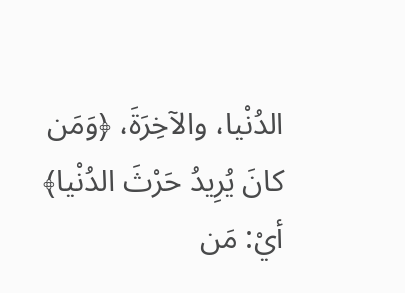الدُنْيا، والآخِرَةَ، ﴿وَمَن كانَ يُرِيدُ حَرْثَ الدُنْيا﴾ أيْ: مَن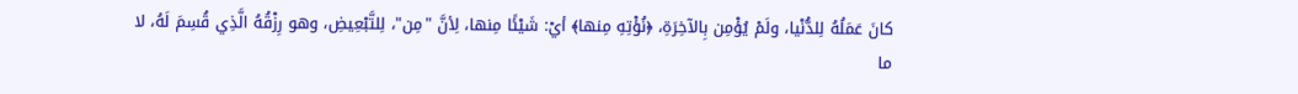كانَ عَمَلُهُ لِلدُّنْيا، ولَمْ يُؤْمِن بِالآخِرَةِ، ﴿نُؤْتِهِ مِنها﴾ أيْ: شَيْئًا مِنها، لِأنَّ "مِن"، لِلتَّبْعِيضِ، وهو رِزْقُهُ الَّذِي قُسِمَ لَهُ، لا ما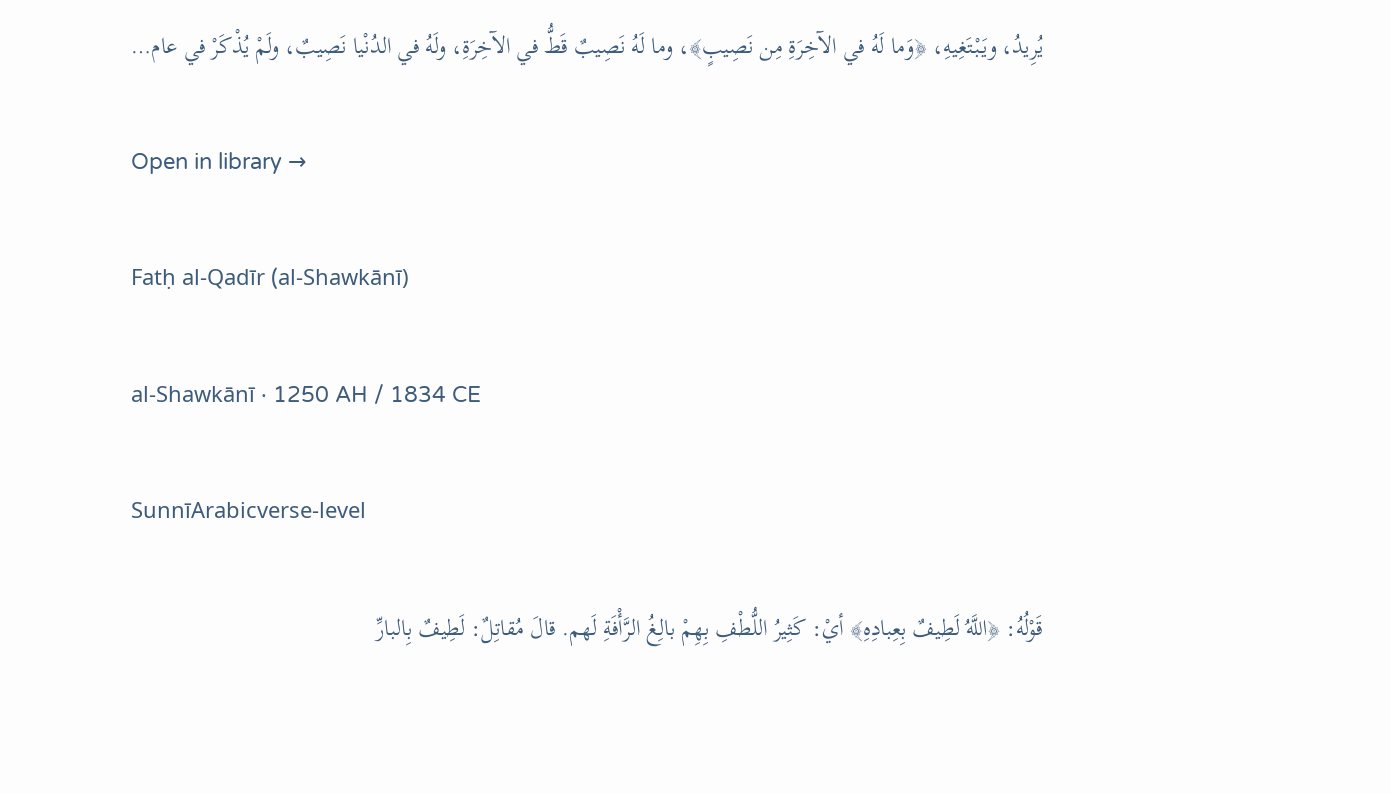يُرِيدُ، ويَبْتَغِيهِ، ﴿وَما لَهُ في الآخِرَةِ مِن نَصِيبٍ﴾، وما لَهُ نَصِيبٌ قَطُّ في الآخِرَةِ، ولَهُ في الدُنْيا نَصِيبٌ، ولَمْ يُذْكَرْ في عام…

Open in library →

Fatḥ al-Qadīr (al-Shawkānī)

al-Shawkānī · 1250 AH / 1834 CE

SunnīArabicverse-level

قَوْلُهُ: ﴿اللَّهُ لَطِيفٌ بِعِبادِهِ﴾ أيْ: كَثِيرُ اللُّطْفِ بِهِمْ بالِغُ الرَّأْفَةِ لَهم. قالَ مُقاتِلٌ: لَطِيفٌ بِالبارِّ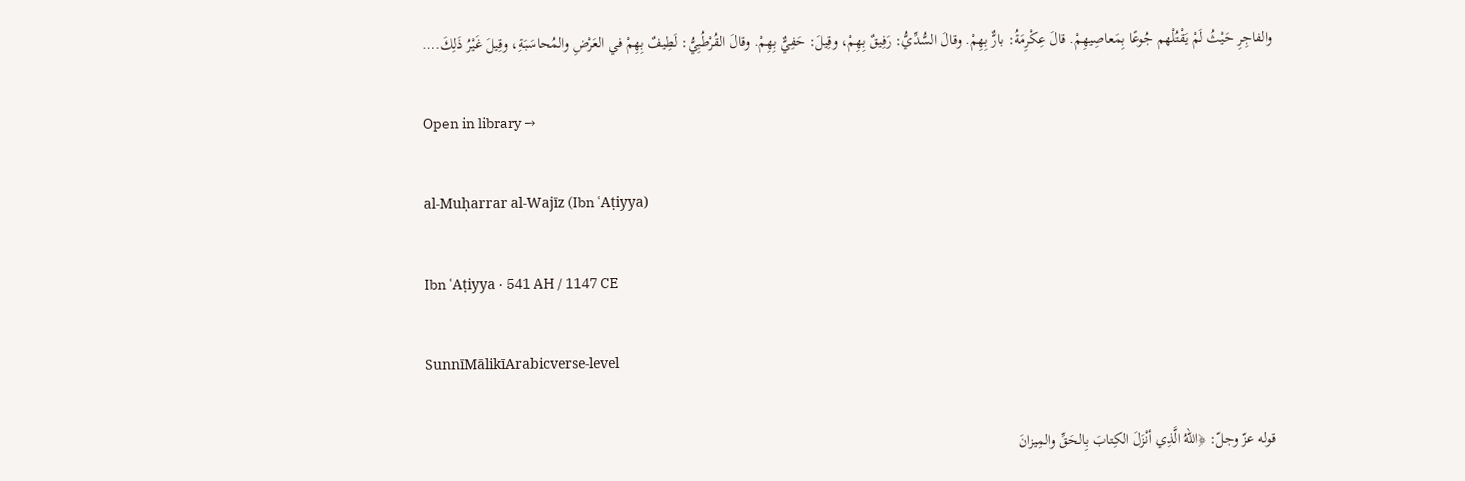والفاجِرِ حَيْثُ لَمْ يَقْتُلْهم جُوعًا بِمَعاصِيهِمْ. قالَ عِكْرِمَةُ: بارٌّ بِهِمْ. وقالَ السُّدِّيُّ: رَفِيقٌ بِهِمْ، وقِيلَ: حَفِيٌّ بِهِمْ. وقالَ القُرْطُبِيُّ: لَطِيفٌ بِهِمْ في العَرْضِ والمُحاسَبَةِ، وقِيلَ غَيْرُ ذَلِكَ.…

Open in library →

al-Muḥarrar al-Wajīz (Ibn ʿAṭiyya)

Ibn ʿAṭiyya · 541 AH / 1147 CE

SunnīMālikīArabicverse-level

قوله عزّ وجلّ: ﴿اللهُ الَّذِي أنْزَلَ الكِتابَ بِالحَقِّ والمِيزانَ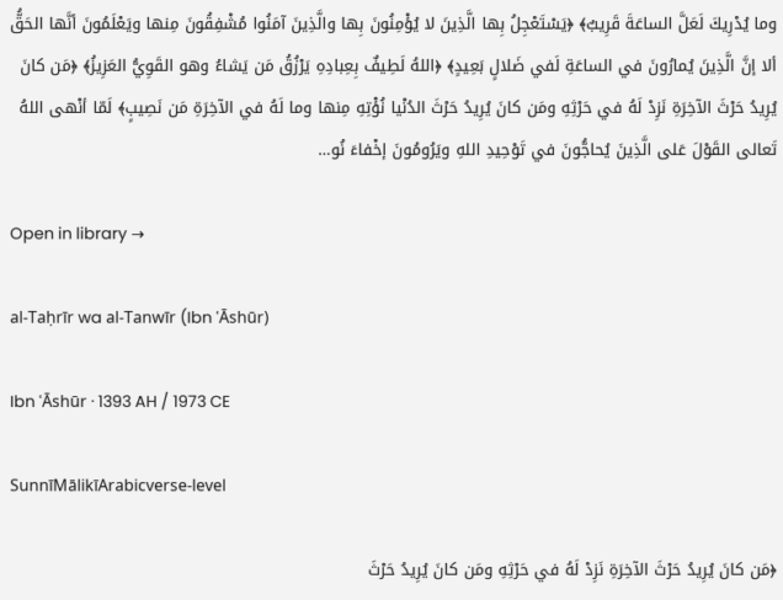وما يُدْرِيكَ لَعَلَّ الساعَةَ قَرِيبٌ﴾ ﴿يَسْتَعْجِلُ بِها الَّذِينَ لا يُؤْمِنُونَ بِها والَّذِينَ آمَنُوا مُشْفِقُونَ مِنها ويَعْلَمُونَ أنَّها الحَقُّ ألا إنَّ الَّذِينَ يُمارُونَ في الساعَةِ لَفي ضَلالٍ بَعِيدٍ﴾ ﴿اللهُ لَطِيفٌ بِعِبادِهِ يَرْزُقُ مَن يَشاءُ وهو القَوِيُّ العَزِيزُ﴾ ﴿مَن كانَ يُرِيدُ حَرْثَ الآخِرَةِ نَزِدْ لَهُ في حَرْثِهِ ومَن كانَ يُرِيدُ حَرْثَ الدُنْيا نُؤْتِهِ مِنها وما لَهُ في الآخِرَةِ مَن نَصِيبٍ﴾ لَمّا أنْهى اللهُ تَعالى القَوْلَ عَلى الَّذِينَ يُحاجُّونَ في تَوْحِيدِ اللهِ ويَرُومُونَ إخْفاءَ نُو…

Open in library →

al-Taḥrīr wa al-Tanwīr (Ibn ʿĀshūr)

Ibn ʿĀshūr · 1393 AH / 1973 CE

SunnīMālikīArabicverse-level

﴿مَن كانَ يُرِيدُ حَرْثَ الآخِرَةِ نَزِدْ لَهُ في حَرْثِهِ ومَن كانَ يُرِيدُ حَرْثَ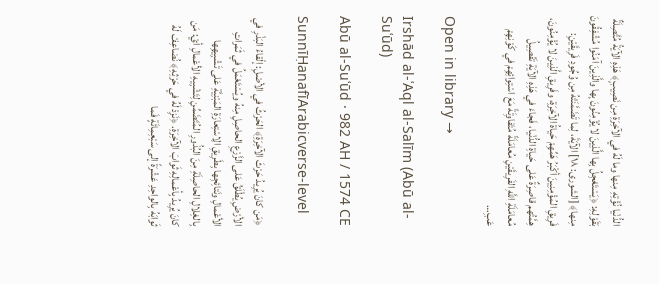الدُّنْيا نُؤْتِهِ مِنها وما لَهُ في الآخِرَةِ مِن نَصِيبٍ﴾ هَذِهِ الآيَةُ مُتَّصِلَةٌ بَقَوْلِهِ: ﴿يَسْتَعْجِلُ بِها الَّذِينَ لا يُؤْمِنُونَ بِها والَّذِينَ آمَنُوا مُشْفِقُونَ مِنها﴾ [الشورى: ١٨] الآيَةَ، لِما تَضَمَّنَتْهُ مِن وُجُودِ فَرِيقَيْنِ: فَرِيقِ المُؤْمِنِينَ أكْبَرُ هَمِّهِمْ حَياةُ الآخِرَةِ، وفَرِيقِ الَّذِينَ لا يُؤْمِنُونَ، هِمَّتُهم قاصِرَةٌ عَلى حَياةِ الدُّنْيا، فَجاءَ في هَذِهِ الآيَةِ تَفْصِيلُ مُعامَلَةِ اللَّهِ الفَرِيقَيْنِ مُعامَلَةً مُتَفاوِتَةً مَعَ اسْتِوائِهِمْ في كَوْنِهِمْ عَبِ…

Open in library →

Irshād al-ʿAql al-Salīm (Abū al-Suʿūd)

Abū al-Suʿūd · 982 AH / 1574 CE

SunnīḤanafīArabicverse-level

﴿مَن كانَ يُرِيدُ حَرْثَ الآخِرَةِ﴾ الحَرْثُ في الأصْلِ: إلْقاءُ البَذْرِ في الأرْضِ يُطْلَقُ عَلى الزَّرْعِ الحاصِلِ مِنهُ ويُسْتَعْمَلُ في ثَمَراتِ الأعْمالِ ونَتائِجِها بِطَرِيقِ الِاسْتِعارَةِ المَبْنِيَّةِ عَلى تَشْبِيهِها بِالغِلالِ الحاصِلَةِ مِنَ البُذُورِ المُتَضَمِّنِ لِتَشْبِيهِ الأعْمالِ أيْ: مَن كانَ يُرِيدُ بِأعْمالِهِ ثَوابَ الآخِرَةِ. ﴿نَزِدْ لَهُ في حَرْثِهِ﴾ نُضاعِفْ لَهُ ثَوابَهُ بِالواحِدِ عَشْرَةً إلى سَبْعِمِائَةٍ فَما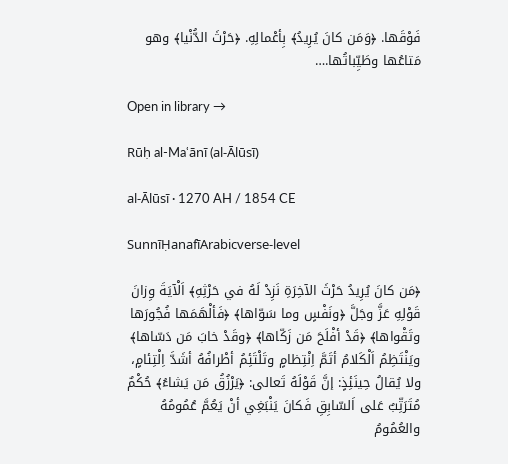فَوْقَها. ﴿وَمَن كانَ يُرِيدُ﴾ بِأعْمالِهِ. ﴿حَرْثَ الدُّنْيا﴾ وهو مَتاعُها وطَيِّباتُها.…

Open in library →

Rūḥ al-Maʿānī (al-Ālūsī)

al-Ālūsī · 1270 AH / 1854 CE

SunnīḤanafīArabicverse-level

﴿مَن كانَ يُرِيدُ حَرْثَ الآخِرَةِ نَزِدْ لَهُ في حَرْثِهِ﴾ اَلْآيَةَ وِزانَ قَوْلِهِ عَزَّ وجَلَّ ﴿ونَفْسٍ وما سَوّاها﴾ ﴿فَألْهَمَها فُجُورَها وتَقْواها﴾ ﴿قَدْ أفْلَحَ مَن زَكّاها﴾ ﴿وقَدْ خابَ مَن دَسّاها﴾ ويَنْتَظِمُ اَلْكَلامُ أتَمَّ اِنْتِظامٍ وتَلْتَئِمُ أطْرافُهُ أشَدَّ اِلْتِئامٍ، ولا يُقالُ حِينَئِذٍ: إنَّ قَوْلَهُ تَعالى: ﴿يَرْزُقُ مَن يَشاءُ﴾ حُكْمٌ مُتَرَتِّبٌ عَلى اَلسّابِقِ فَكانَ يَنْبَغِي أنْ يَعُمَّ عُمُومُهُ والعُمُومُ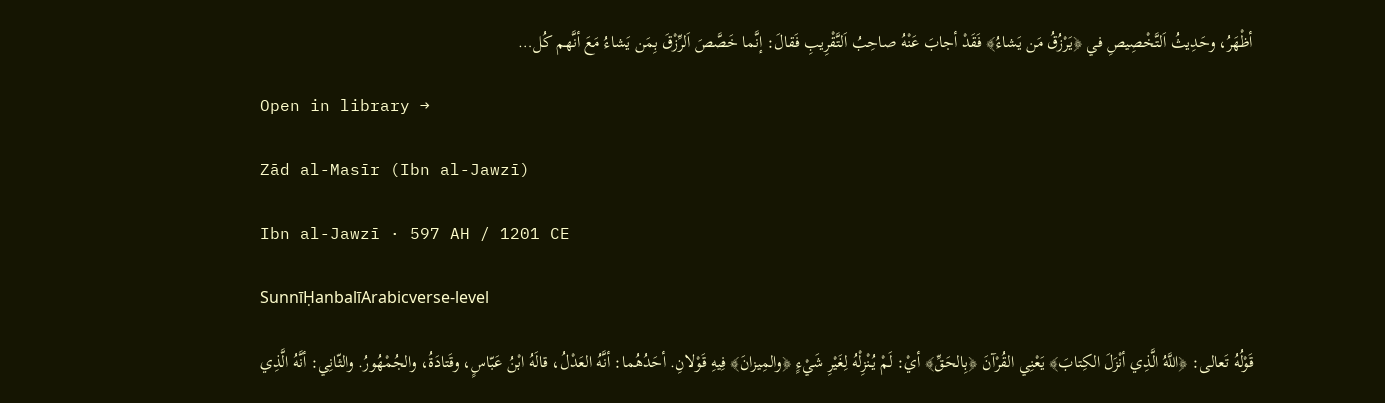أظْهَرُ، وحَدِيثُ اَلتَّخْصِيصِ في ﴿يَرْزُقُ مَن يَشاءُ﴾ فَقَدْ أجابَ عَنْهُ صاحِبُ اَلتَّقْرِيبِ فَقالَ: إنَّما خَصَّصَ اَلرِّزْقَ بِمَن يَشاءُ مَعَ أنَّهم كُل…

Open in library →

Zād al-Masīr (Ibn al-Jawzī)

Ibn al-Jawzī · 597 AH / 1201 CE

SunnīḤanbalīArabicverse-level

قَوْلُهُ تَعالى: ﴿اللَّهُ الَّذِي أنْزَلَ الكِتابَ﴾ يَعْنِي القُرْآنَ ﴿بِالحَقِّ﴾ أيْ: لَمْ يُنْزِلْهُ لِغَيْرِ شَيْءٍ ﴿والمِيزانَ﴾ فِيهِ قَوْلانِ. أحَدُهُما: أنَّهُ العَدْلُ، قالَهُ ابْنُ عَبّاسٍ، وقَتادَةُ، والجُمْهُورُ. والثّانِي: أنَّهُ الَّذِي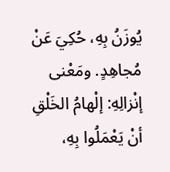يُوزَنُ بِهِ، حُكِيَ عَنْ مُجاهِدٍ. ومَعْنى إنْزالِهِ: إلْهامُ الخَلْقِ أنْ يَعْمَلُوا بِهِ،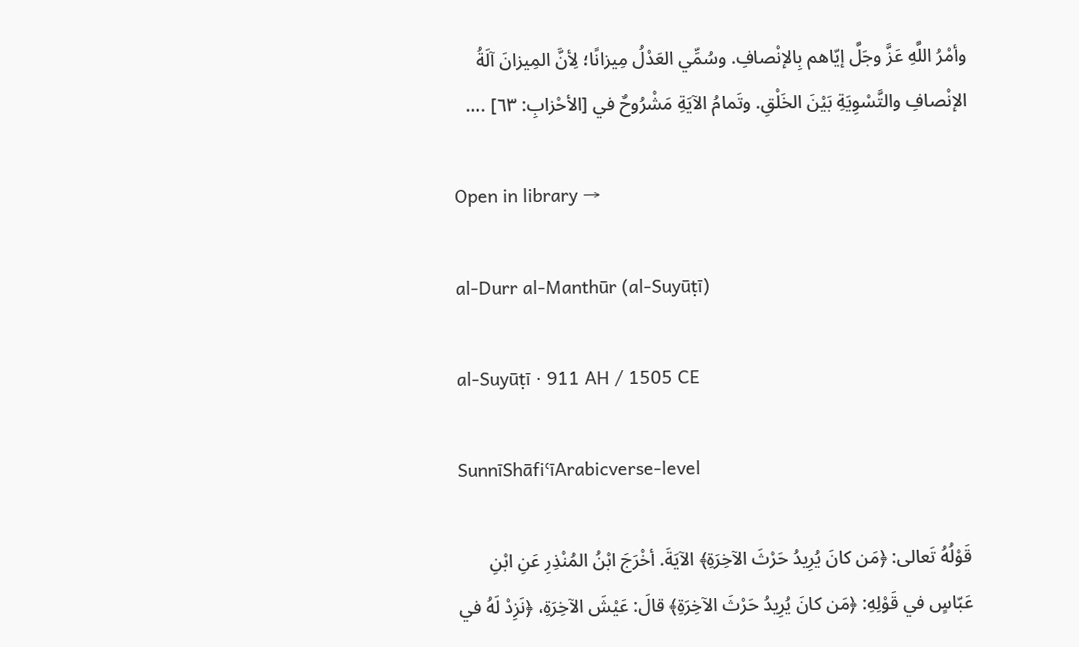وأمْرُ اللَّهِ عَزَّ وجَلَّ إيّاهم بِالإنْصافِ. وسُمِّي العَدْلُ مِيزانًا؛ لِأنَّ المِيزانَ آلَةُ الإنْصافِ والتَّسْوِيَةِ بَيْنَ الخَلْقِ. وتَمامُ الآيَةِ مَشْرُوحٌ في [الأحْزابِ: ٦٣] .…

Open in library →

al-Durr al-Manthūr (al-Suyūṭī)

al-Suyūṭī · 911 AH / 1505 CE

SunnīShāfiʿīArabicverse-level

قَوْلُهُ تَعالى: ﴿مَن كانَ يُرِيدُ حَرْثَ الآخِرَةِ﴾ الآيَةَ. أخْرَجَ ابْنُ المُنْذِرِ عَنِ ابْنِ عَبّاسٍ في قَوْلِهِ: ﴿مَن كانَ يُرِيدُ حَرْثَ الآخِرَةِ﴾ قالَ: عَيْشَ الآخِرَةِ، ﴿نَزِدْ لَهُ في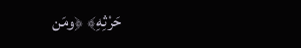حَرْثِهِ﴾ ﴿ومَن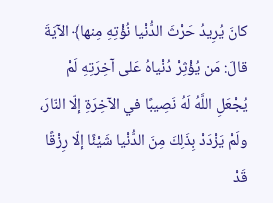كانَ يُرِيدُ حَرْثَ الدُّنْيا نُؤْتِهِ مِنها﴾ الآيَةَ قالَ: مَن يُؤْثِرْ دُنْياهُ عَلى آخِرَتِهِ لَمْ يُجْعَلِ اللَّهُ لَهُ نَصِيبًا في الآخِرَةِ إلّا النّارَ، ولَمْ يَزْدَدْ بِذَلِكَ مِنَ الدُّنْيا شَيْئًا إلّا رِزْقًا قَدْ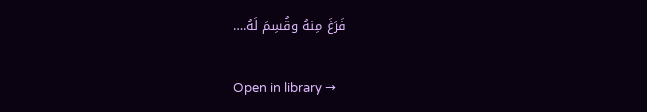فَرَغَ مِنهُ وقُسِمَ لَهُ.…

Open in library →